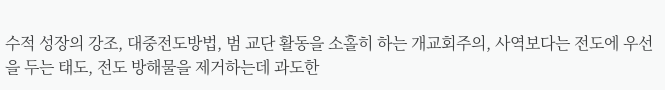수적 성장의 강조, 대중전도방법, 범 교단 활동을 소홀히 하는 개교회주의, 사역보다는 전도에 우선을 두는 태도, 전도 방해물을 제거하는데 과도한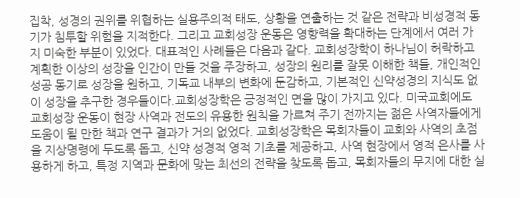집착, 성경의 권위를 위협하는 실용주의적 태도, 상황을 연출하는 것 같은 전략과 비성경적 동기가 침투할 위험을 지적한다. 그리고 교회성장 운동은 영향력을 확대하는 단계에서 여러 가지 미숙한 부분이 있었다. 대표적인 사례들은 다음과 같다. 교회성장학이 하나님이 허락하고 계획한 이상의 성장을 인간이 만들 것을 주장하고, 성장의 원리를 잘못 이해한 책들, 개인적인 성공 동기로 성장을 원하고, 기독교 내부의 변화에 둔감하고, 기본적인 신약성경의 지식도 없이 성장을 추구한 경우들이다.교회성장학은 긍정적인 면을 많이 가지고 있다. 미국교회에도 교회성장 운동이 현장 사역과 전도의 유용한 원칙을 가르쳐 주기 전까지는 젊은 사역자들에게 도움이 될 만한 책과 연구 결과가 거의 없었다. 교회성장학은 목회자들이 교회와 사역의 초점을 지상명령에 두도록 돕고, 신약 성경적 영적 기초를 제공하고, 사역 현장에서 영적 은사를 사용하게 하고, 특정 지역과 문화에 맞는 최선의 전략을 찾도록 돕고, 목회자들의 무지에 대한 실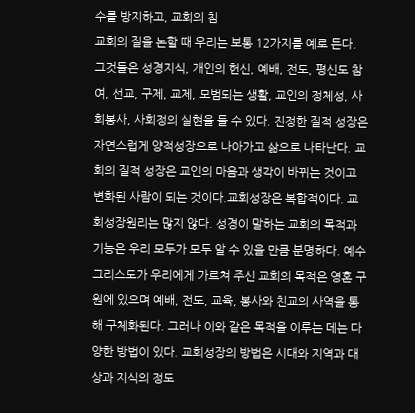수를 방지하고, 교회의 침
교회의 질을 논할 때 우리는 보통 12가지를 예로 든다. 그것들은 성경지식, 개인의 헌신, 예배, 전도, 평신도 참여, 선교, 구제, 교제, 모범되는 생활, 교인의 정체성, 사회봉사, 사회정의 실현을 들 수 있다. 진정한 질적 성장은 자연스럽게 양적성장으로 나아가고 삶으로 나타난다. 교회의 질적 성장은 교인의 마음과 생각이 바뀌는 것이고 변화된 사람이 되는 것이다.교회성장은 복합적이다. 교회성장원리는 많지 않다. 성경이 말하는 교회의 목적과 기능은 우리 모두가 모두 알 수 있을 만큼 분명하다. 예수 그리스도가 우리에게 가르쳐 주신 교회의 목적은 영혼 구원에 있으며 예배, 전도, 교육, 봉사와 친교의 사역을 통해 구체화된다. 그러나 이와 같은 목적을 이루는 데는 다양한 방법이 있다. 교회성장의 방법은 시대와 지역과 대상과 지식의 정도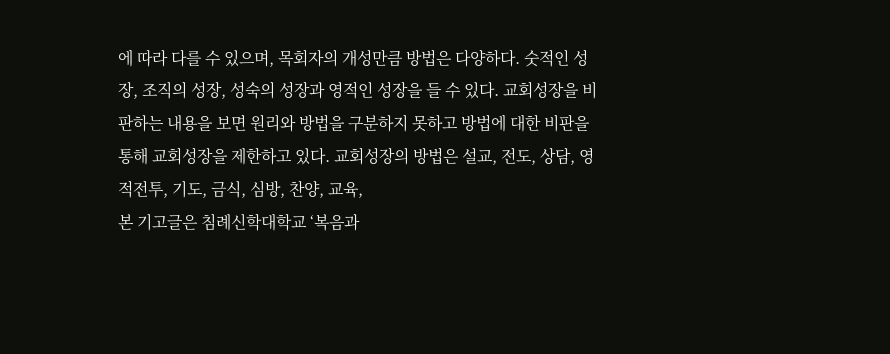에 따라 다를 수 있으며, 목회자의 개성만큼 방법은 다양하다. 숫적인 성장, 조직의 성장, 성숙의 성장과 영적인 성장을 들 수 있다. 교회성장을 비판하는 내용을 보면 원리와 방법을 구분하지 못하고 방법에 대한 비판을 통해 교회성장을 제한하고 있다. 교회성장의 방법은 설교, 전도, 상담, 영적전투, 기도, 금식, 심방, 찬양, 교육,
본 기고글은 침례신학대학교 ‘복음과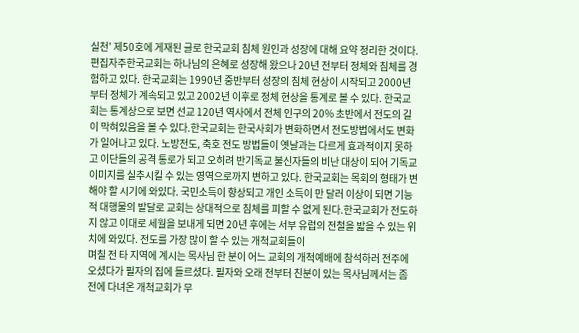실천’ 제50호에 게재된 글로 한국교회 침체 원인과 성장에 대해 요약 정리한 것이다.편집자주한국교회는 하나님의 은혜로 성장해 왔으나 20년 전부터 정체와 침체를 경험하고 있다. 한국교회는 1990년 중반부터 성장의 침체 현상이 시작되고 2000년부터 정체가 계속되고 있고 2002년 이후로 정체 현상을 통계로 볼 수 있다. 한국교회는 통계상으로 보면 선교 120년 역사에서 전체 인구의 20% 초반에서 전도의 길이 막혀있음을 볼 수 있다.한국교회는 한국사회가 변화하면서 전도방법에서도 변화가 일어나고 있다. 노방전도, 축호 전도 방법들이 옛날과는 다르게 효과적이지 못하고 이단들의 공격 통로가 되고 오히려 반기독교 불신자들의 비난 대상이 되어 기독교 이미지를 실추시킬 수 있는 영역으로까지 변하고 있다. 한국교회는 목회의 형태가 변해야 할 시기에 와있다. 국민소득이 향상되고 개인 소득이 만 달러 이상이 되면 기능적 대행물의 발달로 교회는 상대적으로 침체를 피할 수 없게 된다.한국교회가 전도하지 않고 이대로 세월을 보내게 되면 20년 후에는 서부 유럽의 전철을 밟을 수 있는 위치에 와있다. 전도를 가장 많이 할 수 있는 개척교회들이
며칠 전 타 지역에 계시는 목사님 한 분이 어느 교회의 개척예배에 참석하러 전주에 오셨다가 필자의 집에 들르셨다. 필자와 오래 전부터 친분이 있는 목사님께서는 좀 전에 다녀온 개척교회가 무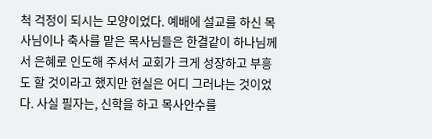척 걱정이 되시는 모양이었다. 예배에 설교를 하신 목사님이나 축사를 맡은 목사님들은 한결같이 하나님께서 은혜로 인도해 주셔서 교회가 크게 성장하고 부흥도 할 것이라고 했지만 현실은 어디 그러냐는 것이었다. 사실 필자는, 신학을 하고 목사안수를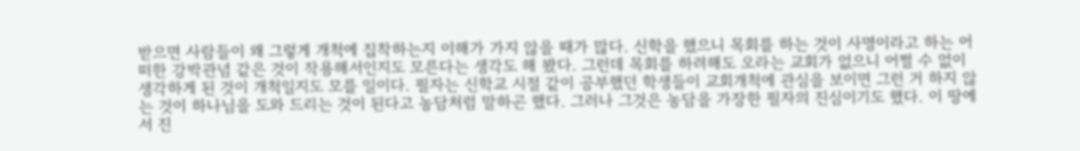받으면 사람들이 왜 그렇게 개척에 집착하는지 이해가 가지 않을 때가 많다. 신학을 했으니 목회를 하는 것이 사명이라고 하는 어떠한 강박관념 같은 것이 작용해서인지도 모른다는 생각도 해 봤다. 그런데 목회를 하려해도 오라는 교회가 없으니 어쩔 수 없이 생각하게 된 것이 개척일지도 모를 일이다. 필자는 신학교 시절 같이 공부했던 학생들이 교회개척에 관심을 보이면 그런 거 하지 않는 것이 하나님을 도와 드리는 것이 된다고 농담처럼 말하곤 했다. 그러나 그것은 농담을 가장한 필자의 진심이기도 했다. 이 땅에서 진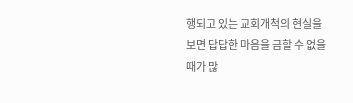행되고 있는 교회개척의 현실을 보면 답답한 마음을 금할 수 없을 때가 많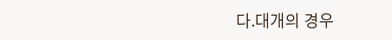다.대개의 경우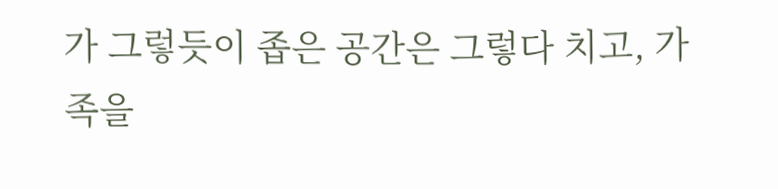가 그렇듯이 좁은 공간은 그렇다 치고, 가족을